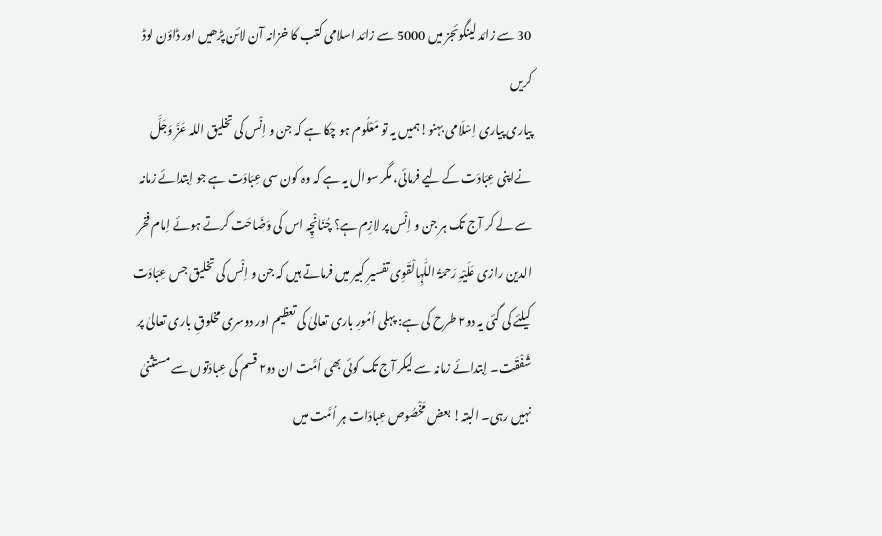30 سے زائد لینگوئجز میں 5000 سے زائد اسلامی کتب کا خزانہ آن لائن پڑھیں اور ڈاؤن لوڈ کریں
پیاری پیاری اِسْلَامی بہنو!ہمیں یہ تو مَعْلُوم ہو چکا ہے کہ جن و اِنْس کی تخلیق اللہ عَزَّ وَجَلَّ نےاپنی عِبَادَت کے لیے فرمائی، مگر سوال یہ ہے کہ وہ کون سی عِبَادَت ہے جو اِبتدائے زمانہ سے لے کر آج تک ہر جن و اِنْس پر لازِم ہے؟ چُنَانْچِہ اس کی وَضَاحَت کرتے ہوئے اِمام فخر الدین رازی عَلَیْہِ رَحمَۃُ اللّٰہِالْقَوِی تفسیرِ کبیر میں فرماتے ہیں کہ جن و اِنْس کی تخلیق جس عِبَادَت کیلئے کی گئی یہ دو۲ طرح کی ہے: پہلی اُمُورِ باری تعالیٰ کی تعظیم اور دوسری مخلوقِ باری تعالیٰ پر شَفْقَت۔ اِبتدائے زمانہ سے لیکر آج تک کوئی بھی اُمَّت ان دو۲ قسم کی عِبادَتوں سے مستثنیٰ نہیں رہی۔ البتہ! بعض مَخْصُوص عِبادَات ہر اُمَّت میں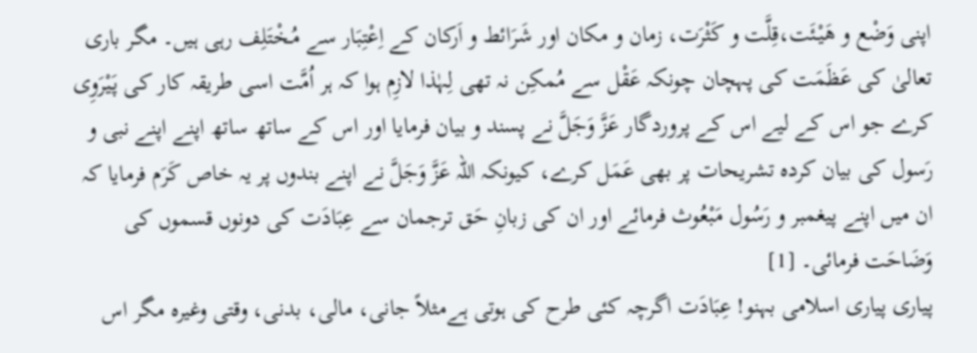اپنی وَضْع و ھَیْئَت،قِلَّت و کَثْرَت، زمان و مکان اور شَرَائط و اَرکان کے اِعْتِبَار سے مُـخْتَلِف رہی ہیں۔ مگر باری تعالیٰ کی عَظَمَت کی پہچان چونکہ عَقْل سے مُمکِن نہ تھی لِہٰذا لازِم ہوا کہ ہر اُمَّت اسی طریقہ کار کی پَیْرَوِی کرے جو اس کے لیے اس کے پروردگار عَزَّ وَجَلَّ نے پسند و بیان فرمایا اور اس کے ساتھ ساتھ اپنے اپنے نبی و رَسول کی بیان کردہ تشریحات پر بھی عَمَل کرے، کیونکہ اللہ عَزَّ وَجَلَّ نے اپنے بندوں پر یہ خاص کَرَم فرمایا کہ ان میں اپنے پیغمبر و رَسُول مَبْعُوث فرمائے اور ان کی زبانِ حَق ترجمان سے عِبَادَت کی دونوں قسموں کی وَضَاحَت فرمائی۔ [1]
پیاری پیاری اسلامی بہنو! عِبَادَت اگرچہ کئی طرح کی ہوتی ہےمثلاً جانی، مالی، بدنی، وقتی وغیرہ مگر اس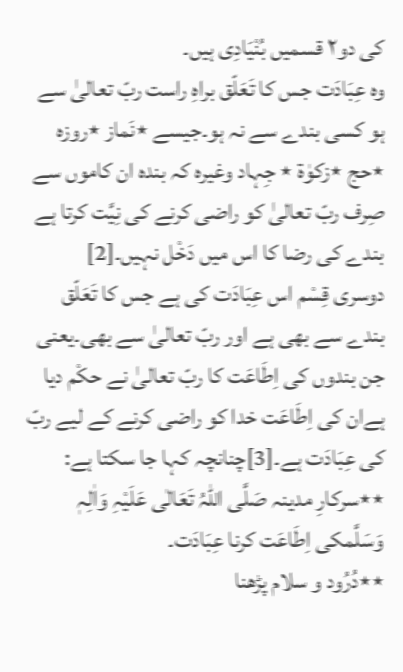کی دو۲ قسمیں بُنْیَادِی ہیں۔
وہ عِبَادَت جس کا تَعَلّق براہِ راست ربّ تعالیٰ سے ہو کسی بندے سے نہ ہو۔جیسے ٭نَماز ٭روزہ ٭حج ٭زکوٰۃ ٭ جِہاد وغیرہ کہ بندہ ان کاموں سے صِرف ربّ تعالیٰ کو راضی کرنے کی نِیَّت کرتا ہے بندے کی رضا کا اس میں دَخْل نہیں۔[2]
دوسری قِسْم اس عِبَادَت کی ہے جس کا تَعَلّق بندے سے بھی ہے اور ربّ تعالیٰ سے بھی۔یعنی جن بندوں کی اِطَاعَت کا ربّ تعالیٰ نے حکْم دیا ہےان کی اِطَاعَت خدا کو راضی کرنے کے لیے ربّ کی عِبَادَت ہے۔[3]چنانچہ کہا جا سکتا ہے:
٭٭سرکارِ مدینہ صَلَّی اللّٰہُ تَعَالٰی عَلَیْہِ وَاٰلِہٖ وَسَلَّمکی اِطَاعَت کرنا عِبَادَت۔
٭٭دُرُود و سلام پڑھنا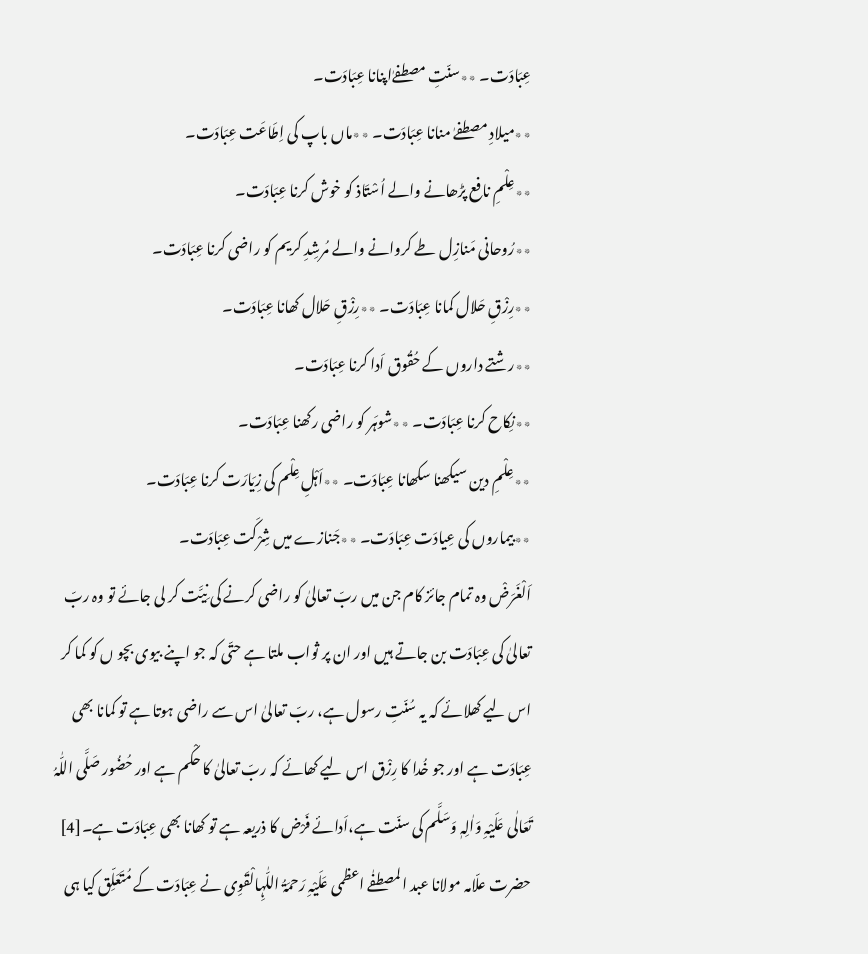عِبَادَت۔ ٭٭سنّتِ مصطفےٰاپنانا عِبَادَت۔
٭٭میلادِ مصطفےٰ منانا عِبَادَت۔ ٭٭ماں باپ کی اِطَاعَت عِبَادَت۔
٭٭عِلْمِ نافع پڑھانے والے اُسْتَاذ کو خوش کرنا عِبَادَت۔
٭٭رُوحانی مَنازِل طے کروانے والے مُرشِدِ کریم کو راضی کرنا عِبَادَت۔
٭٭رِزْقِ حَلال کمانا عِبَادَت۔ ٭٭رِزْقِ حَلال کھانا عِبَادَت۔
٭٭رشتے داروں کے حُقُوق اَدا کرنا عِبَادَت۔
٭٭نِکاح کرنا عِبَادَت۔ ٭٭شوہَر کو راضی رکھنا عِبَادَت۔
٭٭عِلْمِ دین سیکھنا سکھانا عِبَادَت۔ ٭٭اَہْلِ عِلْم کی زِیَارَت کرنا عِبَادَت۔
٭٭بیماروں کی عِیادَت عِبَادَت۔ ٭٭جَنازے میں شِرْکَت عِبَادَت۔
اَلْغَرَضْ وہ تمام جائز کام جن میں ربّ تعالیٰ کو راضی کرنے کی نِیَّت کر لی جائے تو وہ ربّ تعالیٰ کی عِبَادَت بن جاتے ہیں اور ان پر ثواب ملتا ہے حتّی کہ جو اپنے بیوی بچو ں کو کما کر اس لیے کھلائے کہ یہ سُنّتِ رسول ہے، ربّ تعالیٰ اس سے راضی ہوتا ہے تو کمانا بھی عِبَادَت ہے اور جو خُدا کا رِزْق اس لیے کھائے کہ ربّ تعالیٰ کا حکْم ہے اور حُضُور صَلَّی اللّٰہُ تَعَالٰی عَلَیْہِ وَاٰلِہٖ وَسَلَّم کی سنّت ہے،اَدائے فَرْض کا ذریعہ ہے تو کھانا بھی عِبَادَت ہے۔[4]
حضرت علّامہ مولانا عبد المصطفٰے اعظمی عَلَیْہِ رَحمَۃُ اللّٰہِالْقَوِی نے عِبَادَت کے مُتَعَلِّق کیا ہی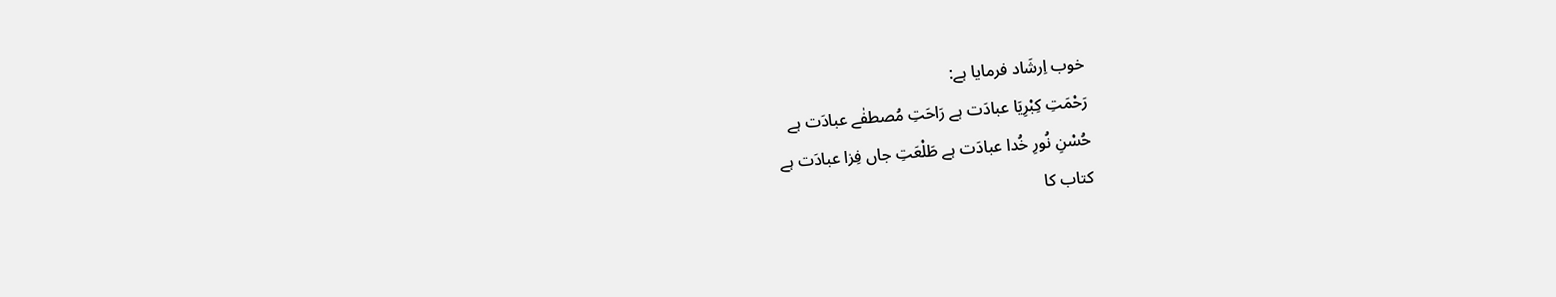خوب اِرشَاد فرمایا ہے:
رَحْمَتِ کِبْرِیَا عبادَت ہے رَاحَتِ مُصطفٰے عبادَت ہے
حُسْنِ نُورِ خُدا عبادَت ہے طَلْعَتِ جاں فِزا عبادَت ہے
کتاب کا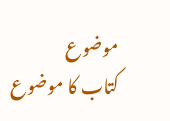موضوع
کتاب کا موضوع